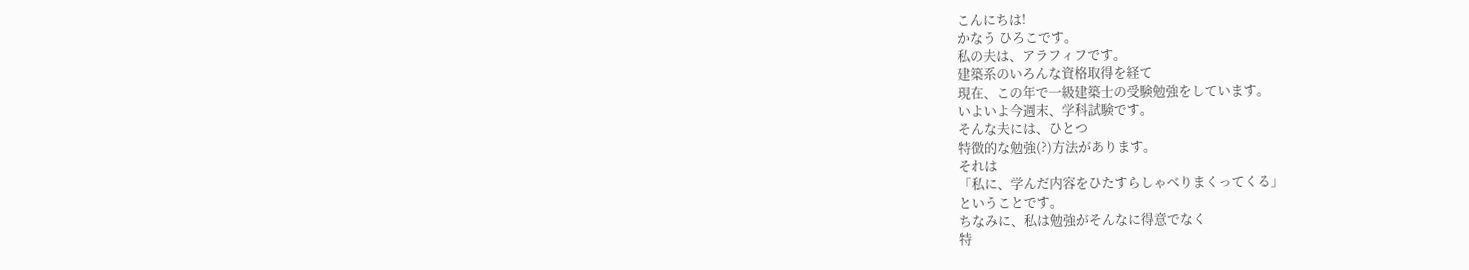こんにちは!
かなう ひろこです。
私の夫は、アラフィフです。
建築系のいろんな資格取得を経て
現在、この年で一級建築士の受験勉強をしています。
いよいよ今週末、学科試験です。
そんな夫には、ひとつ
特徴的な勉強(?)方法があります。
それは
「私に、学んだ内容をひたすらしゃべりまくってくる」
ということです。
ちなみに、私は勉強がそんなに得意でなく
特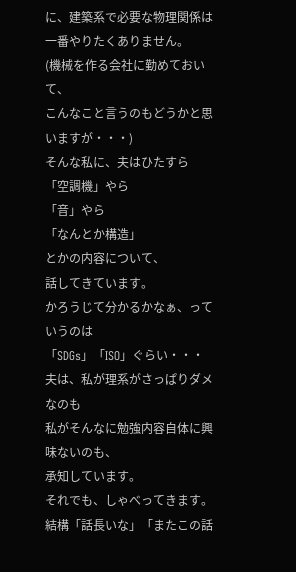に、建築系で必要な物理関係は
一番やりたくありません。
(機械を作る会社に勤めておいて、
こんなこと言うのもどうかと思いますが・・・)
そんな私に、夫はひたすら
「空調機」やら
「音」やら
「なんとか構造」
とかの内容について、
話してきています。
かろうじて分かるかなぁ、っていうのは
「SDGs」「ISO」ぐらい・・・
夫は、私が理系がさっぱりダメなのも
私がそんなに勉強内容自体に興味ないのも、
承知しています。
それでも、しゃべってきます。
結構「話長いな」「またこの話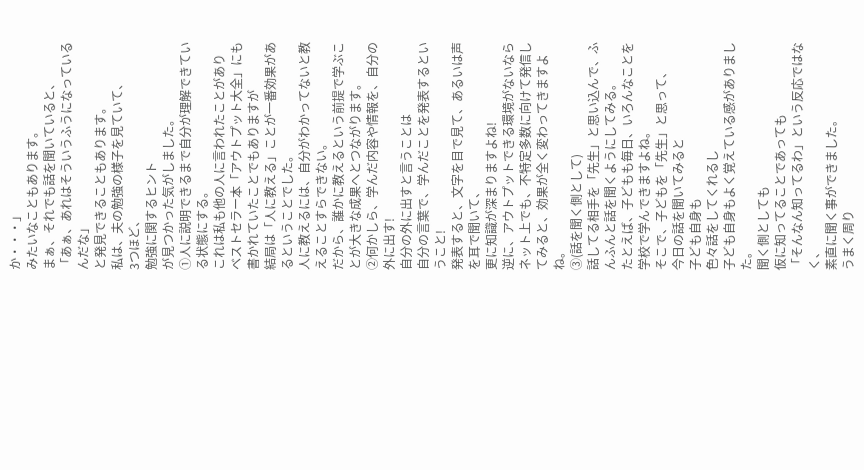か・・・」
みたいなこともあります。
まぁ、それでも話を聞いていると、
「あぁ、あれはそういうふうになっているんだな」
と発見できることもあります。
私は、夫の勉強の様子を見ていて、
3つほど、
勉強に関するヒント
が見つかった気がしました。
①人に説明できるまで自分が理解できている状態にする。
これは私も他の人に言われたことがあり
ベストセラー本「アウトプット大全」にも書かれていたことでもありますが
結局は「人に教える」ことが一番効果があるということでした。
人に教えるには、自分がわかってないと教えることすらできない。
だから、誰かに教えるという前提で学ぶことが大きな成果へとつながります。
②何かしら、学んだ内容や情報を、自分の外に出す!
自分の外に出すと言うことは
自分の言葉で、学んだことを発表するということ!
発表すると、文字を目で見て、あるいは声を耳で聞いて、
更に知識が深まりますよね!
逆に、アウトプットできる環境がないなら
ネット上でも、不特定多数に向けて発信してみると、効果が全く変わってきますよね。
③(話を聞く側として)
話してる相手を「先生」と思い込んで、ふんふんと話を聞くようにしてみる。
たとえば、子どもも毎日、いろんなことを学校で学んできますよね。
そこで、子どもを「先生」と思って、
今日の話を聞いてみると
子ども自身も
色々話をしてくれるし
子ども自身もよく覚えている感がありました。
聞く側としても
仮に知ってることであっても
「そんなん知ってるわ」という反応ではなく、
素直に聞く事ができました。
うまく周り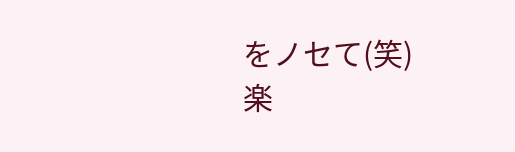をノセて(笑)
楽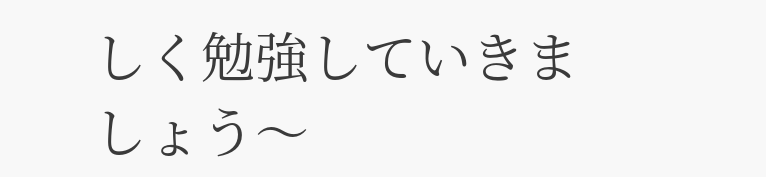しく勉強していきましょう〜